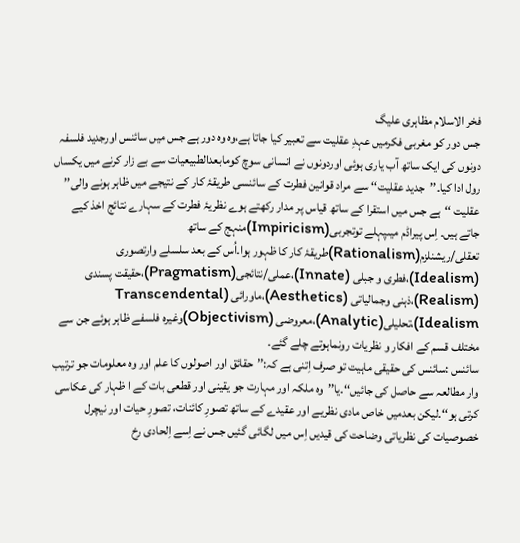فخر الاسلام مظاہری علیگ
جس دور کو مغربی فکرمیں عہدِ عقلیت سے تعبیر کیا جاتا ہے،وہ وہ دور ہے جس میں سائنس اورجدید فلسفہ دونوں کی ایک ساتھ آب یاری ہوئی اوردونوں نے انسانی سوچ کومابعدالطبیعیات سے بے زار کرنے میں یکساں رول ادا کیا۔’’جدید عقلیت‘‘ سے مراد قوانین فطرت کے سائنسی طریقۂ کار کے نتیجے میں ظاہر ہونے والی’’ عقلیت ‘‘ہے جس میں استقرا کے ساتھ قیاس پر مدار رکھتے ہوے نظریۂ فطرت کے سہارے نتائج اخذ کیے جاتے ہیں۔ اِس پیراڈم میںپہلے توتجربی(Impiricism)منہج کے ساتھ تعقلی/ریشنلزم(Rationalism)طریقۂ کار کا ظہور ہوا۔اُس کے بعد سلسلے وارتصوری (Idealism)،فطری و جبلی (Innate)،عملی/نتائجی(Pragmatism)،حقیقت پسندی (Realism)،ذہنی وجمالیاتی (Aesthetics)،ماورائی (Transcendental Idealism)،تحلیلی(Analytic)،معروضی (Objectivism)وغیرہ فلسفے ظاہر ہوئے جن سے مختلف قسم کے افکار و نظریات رونماہوتے چلے گئے۔
سائنس :سائنس کی حقیقی ماہیت تو صرف اِتنی ہے کہ:’’حقائق اور اصولوں کا علم اور وہ معلومات جو ترتیب وار مطالعہ سے حاصل کی جائیں‘‘۔یا’’وہ ملکہ اور مہارت جو یقینی اور قطعی بات کے ا ظہار کی عکاسی کرتی ہو‘‘۔لیکن بعدمیں خاص مادی نظریے اور عقیدے کے ساتھ تصورِ کائنات، تصورِ حیات اور نیچرل خصوصیات کی نظریاتی وضاحت کی قیدیں اِس میں لگائی گئیں جس نے اِسے اِلحادی رخ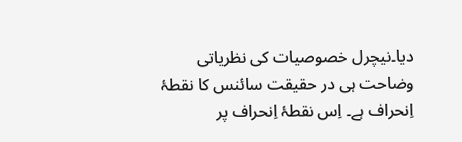دیا۔نیچرل خصوصیات کی نظریاتی وضاحت ہی در حقیقت سائنس کا نقطۂ اِنحراف ہے۔ اِس نقطۂ اِنحراف پر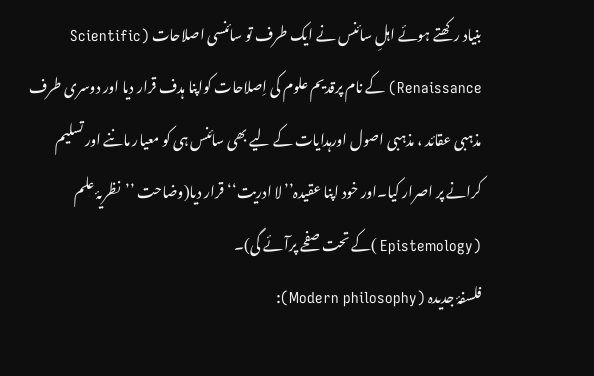بنیاد رکھتے ہوئے اہلِ سائنس نے ایک طرف تو سائنسی اصلاحات (Scientific Renaissance) کے نام پرقدیم علوم کی اِصلاحات کواپنا ہدف قرار دیا اور دوسری طرف مذہبی عقائد ، مذہبی اصول اورہدایات کے لیے بھی سائنس ہی کو معیار ماننے اور تسلیم کرانے پر اصرار کیا۔اور خود اپنا عقیدہ’’لا ادریت‘‘قرار دیا(وضاحت ’’نظریۂ علم (Epistemology )کے تحت صفحے پرآئے گی)۔
فلسفۂ جدیدہ (Modern philosophy):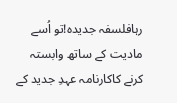رہافلسفہ جدیدہ!تو اُسے مادیت کے ساتھ وابستہ کرنے کاکارنامہ عہدِ جدید کے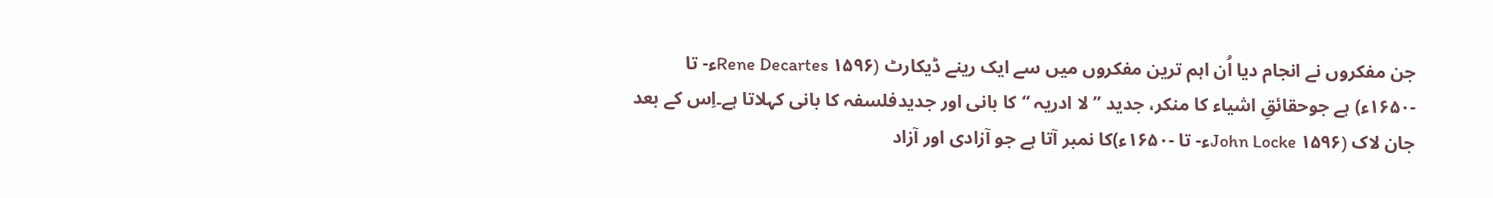جن مفکروں نے انجام دیا اُن اہم ترین مفکروں میں سے ایک رینے ڈیکارٹ (Rene Decartes ۱۵۹۶ء- تا -۱۶۵۰ء) ہے جوحقائقِ اشیاء کا منکر، جدید ’’لا ادریہ ‘‘کا بانی اور جدیدفلسفہ کا بانی کہلاتا ہے۔اِس کے بعد جان لاک (John Locke ۱۵۹۶ء- تا -۱۶۵۰ء)کا نمبر آتا ہے جو آزادی اور آزاد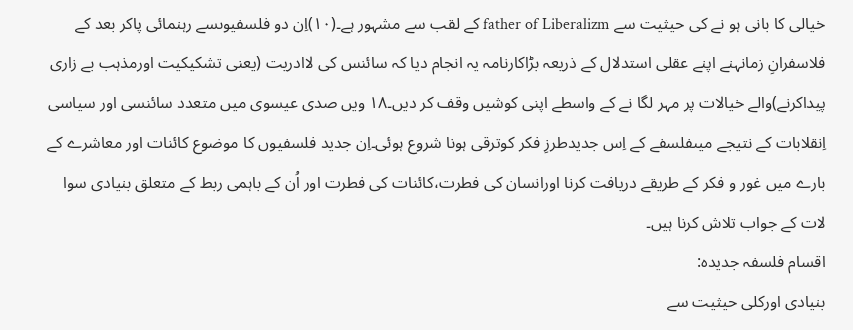خیالی کا بانی ہو نے کی حیثیت سے father of Liberalizm کے لقب سے مشہور ہے۔(۱۰)اِن دو فلسفیوںسے رہنمائی پاکر بعد کے فلاسفرانِ زمانہنے اپنے عقلی استدلال کے ذریعہ بڑاکارنامہ یہ انجام دیا کہ سائنس کی لاادریت (یعنی تشکیکیت اورمذہب بے زاری پیداکرنے)والے خیالات پر مہر لگا نے کے واسطے اپنی کوشیں وقف کر دیں۔۱۸ ویں صدی عیسوی میں متعدد سائنسی اور سیاسی اِنقلابات کے نتیجے میںفلسفے کے اِس جدیدطرزِ فکر کوترقی ہونا شروع ہوئی۔اِن جدید فلسفیوں کا موضوع کائنات اور معاشرے کے بارے میں غور و فکر کے طریقے دریافت کرنا اورانسان کی فطرت،کائنات کی فطرت اور اُن کے باہمی ربط کے متعلق بنیادی سوا لات کے جواب تلاش کرنا ہیں۔
اقسام فلسفہ جدیدہ:
بنیادی اورکلی حیثیت سے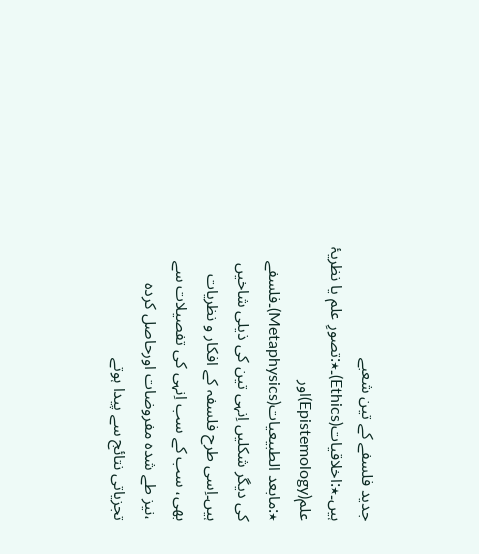جدید فلسفے کے تین شعبے ہیں۔٭:اخلاقیات(Ethics)۔٭:تصورِ علم یا نظریۂ علم(Epistemology)اور
٭:مابعد الطبیعیات(Metaphysics)۔فلسفے کی دیگر شکلیں اِنہی تین کی ذیلی شاخیں ہیں۔اِسی طرح فلسفہ کے افکار و نظریات بھی، سب کے سب اِنہی کی تفصیلات سے ،نیز طے شدہ مفروضات اورحاصل کردہ تجزیاتی نتائج سے پیدا ہوتے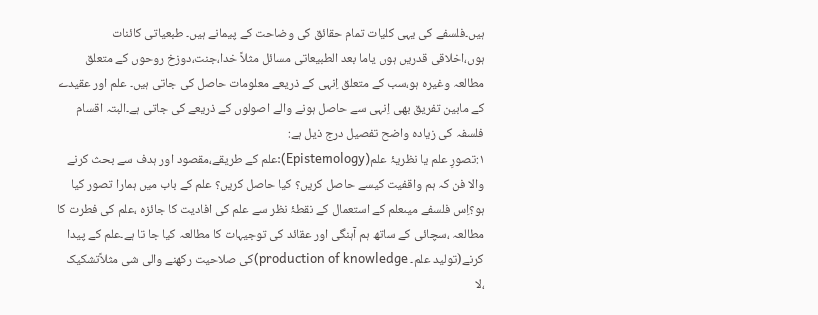ہیں۔فلسفے کی یہی کلیات تمام حقائق کی وضاحت کے پیمانے ہیں۔ طبعیاتی کائنات ہوں،اخلاقی قدریں ہوں یاما بعد الطبیعاتی مسائل مثلاً خدا،جنت،دوزخ روحوں کے متعلق مطالعہ وغیرہ ہو،سب کے متعلق اِنہی کے ذریعے معلومات حاصل کی جاتی ہیں۔ علم اور عقیدے کے مابین تفریق بھی اِنہی سے حاصل ہونے والے اصولوں کے ذریعے کی جاتی ہے۔البتہ اقسام فلسفہ کی زیادہ واضح تفصیل درج ذیل ہے:
۱:تصورِ علم یا نظریۂ علم(Epistemology):علم کے طریقے،مقصود اور ہدف سے بحث کرنے والا فن کہ ہم واقفیت کیسے حاصل کریں؟ کیا حاصل کریں؟ علم کے باب میں ہمارا تصور کیا ہو؟اِس فلسفے میںعلم کے استعمال کے نقطۂ نظر سے علم کی افادیت کا جائزہ ،علم کی فطرت کا مطالعہ ،سچائی کے ساتھ ہم آہنگی اور عقائد کی توجیہات کا مطالعہ کیا جا تا ہے۔علم کے پیدا کرنے(تولید علم۔ production of knowledge)کی صلاحیت رکھنے والی شی مثلاًتشکیک ،لا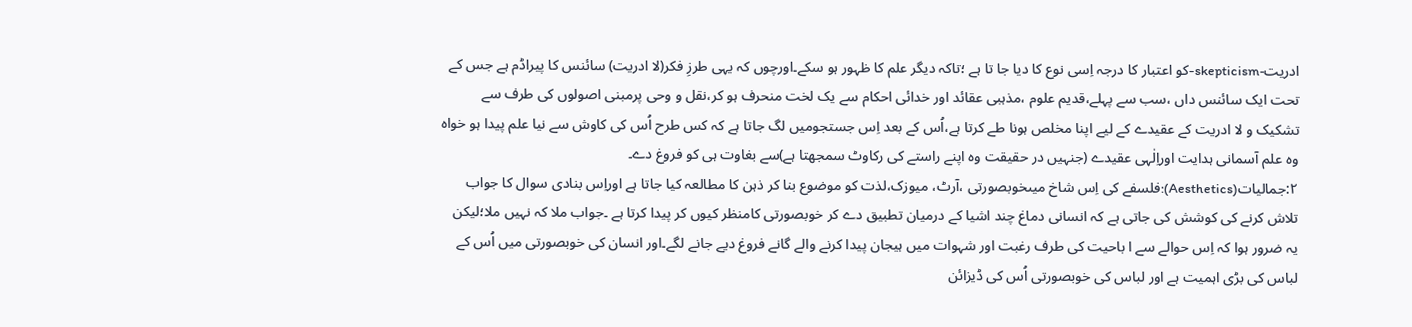ادریت-skepticism-کو اعتبار کا درجہ اِسی نوع کا دیا جا تا ہے ؛تاکہ دیگر علم کا ظہور ہو سکے۔اورچوں کہ یہی طرزِ فکر(لا ادریت) سائنس کا پیراڈم ہے جس کے تحت ایک سائنس داں ،سب سے پہلے،قدیم علوم ،مذہبی عقائد اور خدائی احکام سے یک لخت منحرف ہو کر،نقل و وحی پرمبنی اصولوں کی طرف سے تشکیک و لا ادریت کے عقیدے کے لیے اپنا مخلص ہونا طے کرتا ہے،اُس کے بعد اِس جستجومیں لگ جاتا ہے کہ کس طرح اُس کی کاوش سے نیا علم پیدا ہو خواہ وہ علم آسمانی ہدایت اوراِلٰہی عقیدے (جنہیں در حقیقت وہ اپنے راستے کی رکاوٹ سمجھتا ہے)سے بغاوت ہی کو فروغ دے۔
۲:جمالیات(Aesthetics):فلسفے کی اِس شاخ میںخوبصورتی ،آرٹ، میوزک،لذت کو موضوع بنا کر ذہن کا مطالعہ کیا جاتا ہے اوراِس بنادی سوال کا جواب تلاش کرنے کی کوشش کی جاتی ہے کہ انسانی دماغ چند اشیا کے درمیان تطبیق دے کر خوبصورتی کامنظر کیوں کر پیدا کرتا ہے ۔جواب ملا کہ نہیں ملا؛لیکن یہ ضرور ہوا کہ اِس حوالے سے ا باحیت کی طرف رغبت اور شہوات میں ہیجان پیدا کرنے والے گانے فروغ دیے جانے لگے۔اور انسان کی خوبصورتی میں اُس کے لباس کی بڑی اہمیت ہے اور لباس کی خوبصورتی اُس کی ڈیزائن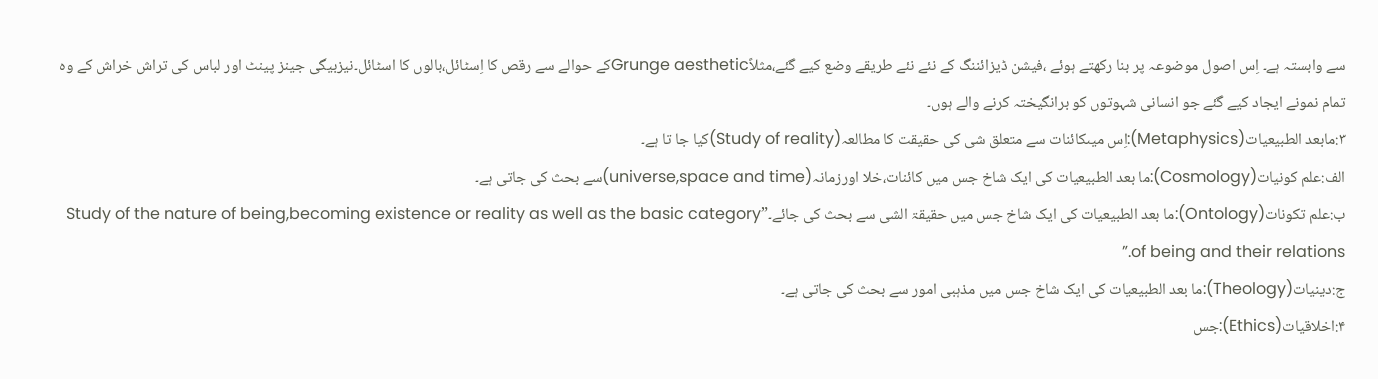سے وابستہ ہے۔ اِس اصول موضوعہ پر بنا رکھتے ہوئے ،فیشن ڈیزائننگ کے نئے نئے طریقے وضع کیے گئے،مثلاًGrunge aestheticکے حوالے سے رقص کا اِسٹائل،بالوں کا اسٹائل۔نیزبیگی جینز پینٹ اور لباس کی تراش خراش کے وہ تمام نمونے ایجاد کیے گئے جو انسانی شہوتوں کو برانگیختہ کرنے والے ہوں۔
۳:مابعد الطبیعیات(Metaphysics):اِس میںکائنات سے متعلق شی کی حقیقت کا مطالعہ(Study of reality)کیا جا تا ہے۔
الف:علم کونیات(Cosmology):ما بعد الطبیعیات کی ایک شاخ جس میں کائنات،خلا اورزمانہ(universe,space and time)سے بحث کی جاتی ہے۔
ب:علم تکونات(Ontology):ما بعد الطبیعیات کی ایک شاخ جس میں حقیقۃ الشی سے بحث کی جائے۔”Study of the nature of being,becoming existence or reality as well as the basic category of being and their relations.”
ج:دینیات(Theology):ما بعد الطبیعیات کی ایک شاخ جس میں مذہبی امور سے بحث کی جاتی ہے۔
۴:اخلاقیات(Ethics):جس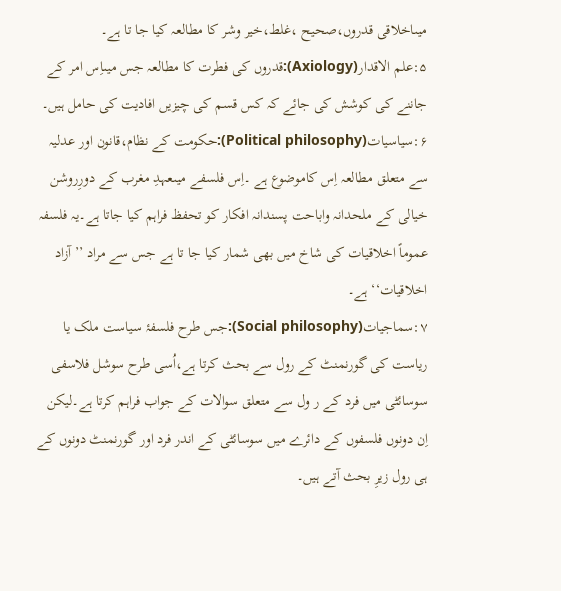میںاخلاقی قدروں،صحیح ،غلط،خیر وشر کا مطالعہ کیا جا تا ہے۔
۵:علم الاقدار(Axiology):قدروں کی فطرت کا مطالعہ جس میںاِس امر کے جاننے کی کوشش کی جائے کہ کس قسم کی چیزیں افادیت کی حامل ہیں۔
۶:سیاسیات(Political philosophy):حکومت کے نظام،قانون اور عدلیہ سے متعلق مطالعہ اِس کاموضوع ہے ۔اِس فلسفے میںعہدِ مغرب کے دورِروشن خیالی کے ملحدانہ واباحت پسندانہ افکار کو تحفظ فراہم کیا جاتا ہے۔یہ فلسفہ عموماً اخلاقیات کی شاخ میں بھی شمار کیا جا تا ہے جس سے مراد ’’آزاد اخلاقیات‘‘ ہے۔
۷:سماجیات(Social philosophy):جس طرح فلسفۂ سیاست ملک یا ریاست کی گورنمنٹ کے رول سے بحث کرتا ہے،اُسی طرح سوشل فلاسفی سوسائٹی میں فرد کے ر ول سے متعلق سوالات کے جواب فراہم کرتا ہے۔لیکن اِن دونوں فلسفوں کے دائرے میں سوسائٹی کے اندر فرد اور گورنمنٹ دونوں کے ہی رول زیرِ بحث آتے ہیں۔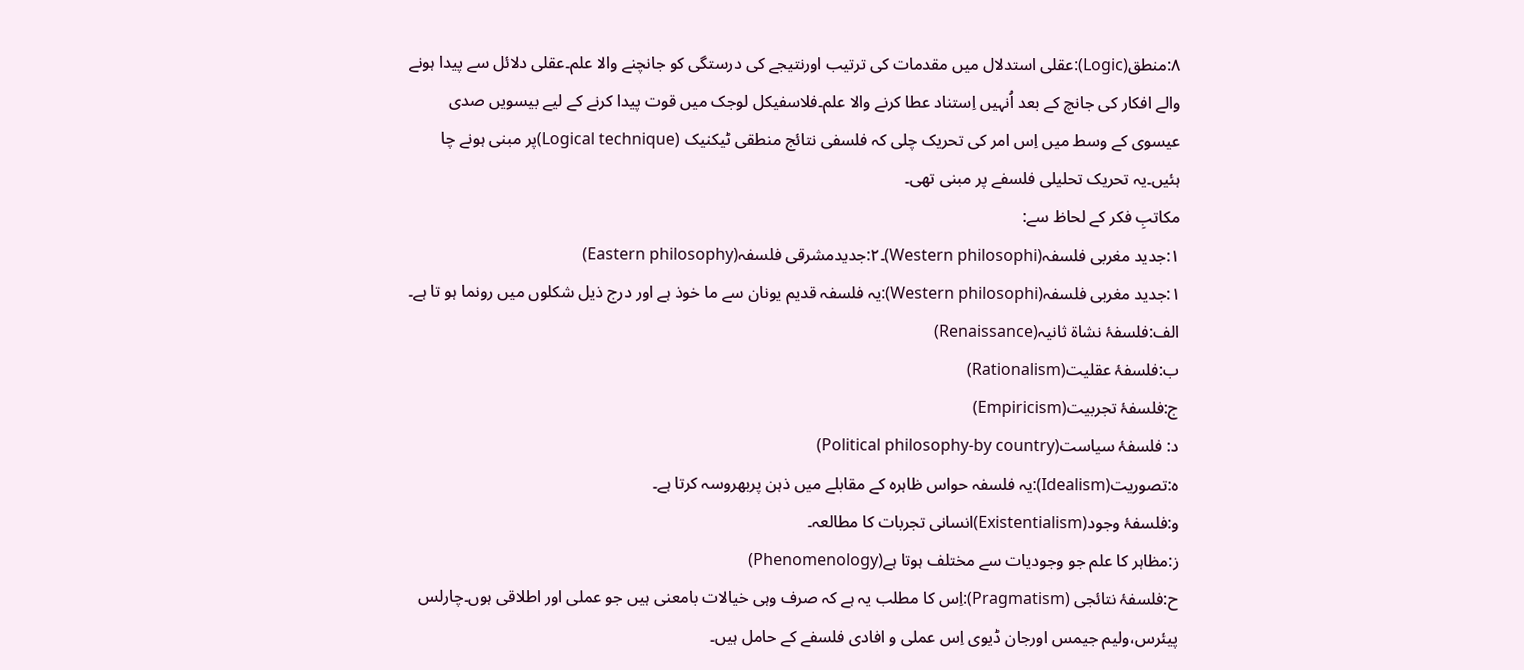۸:منطق(Logic):عقلی استدلال میں مقدمات کی ترتیب اورنتیجے کی درستگی کو جانچنے والا علم۔عقلی دلائل سے پیدا ہونے والے افکار کی جانچ کے بعد اُنہیں اِستناد عطا کرنے والا علم۔فلاسفیکل لوجک میں قوت پیدا کرنے کے لیے بیسویں صدی عیسوی کے وسط میں اِس امر کی تحریک چلی کہ فلسفی نتائج منطقی ٹیکنیک (Logical technique)پر مبنی ہونے چا ہئیں۔یہ تحریک تحلیلی فلسفے پر مبنی تھی۔
مکاتبِ فکر کے لحاظ سے:
۱:جدید مغربی فلسفہ(Western philosophi)۔۲:جدیدمشرقی فلسفہ(Eastern philosophy)
۱:جدید مغربی فلسفہ(Western philosophi):یہ فلسفہ قدیم یونان سے ما خوذ ہے اور درج ذیل شکلوں میں رونما ہو تا ہے۔
الف:فلسفۂ نشاۃ ثانیہ(Renaissance)
ب:فلسفۂ عقلیت(Rationalism)
ج:فلسفۂ تجربیت(Empiricism)
د: فلسفۂ سیاست(Political philosophy-by country)
ہ:تصوریت(Idealism):یہ فلسفہ حواس ظاہرہ کے مقابلے میں ذہن پربھروسہ کرتا ہے۔
و:فلسفۂ وجود(Existentialism)انسانی تجربات کا مطالعہ۔
ز:مظاہر کا علم جو وجودیات سے مختلف ہوتا ہے(Phenomenology)
ح:فلسفۂ نتائجی (Pragmatism):اِس کا مطلب یہ ہے کہ صرف وہی خیالات بامعنی ہیں جو عملی اور اطلاقی ہوں۔چارلس پیئرس،ولیم جیمس اورجان ڈیوی اِس عملی و افادی فلسفے کے حامل ہیں۔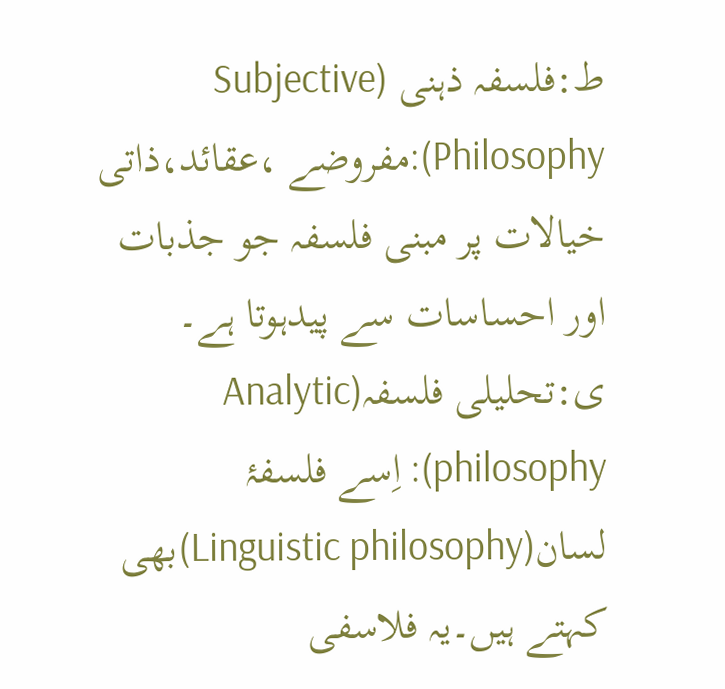ط:فلسفہ ذہنی (Subjective Philosophy):مفروضے ،عقائد،ذاتی خیالات پر مبنی فلسفہ جو جذبات اور احساسات سے پیدہوتا ہے۔
ی:تحلیلی فلسفہ(Analytic philosophy): اِسے فلسفۂ لسان(Linguistic philosophy)بھی کہتے ہیں۔یہ فلاسفی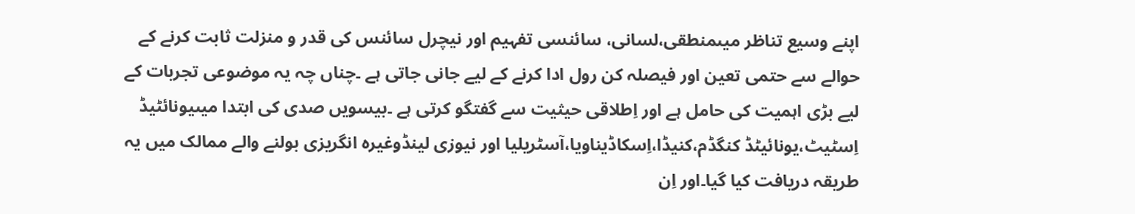اپنے وسیع تناظر میںمنطقی،لسانی، سائنسی تفہیم اور نیچرل سائنس کی قدر و منزلت ثابت کرنے کے حوالے سے حتمی تعین اور فیصلہ کن رول ادا کرنے کے لیے جانی جاتی ہے ۔چناں چہ یہ موضوعی تجربات کے لیے بڑی اہمیت کی حامل ہے اور اِطلاقی حیثیت سے گفتگو کرتی ہے ۔بیسویں صدی کی ابتدا میںیونائٹیڈ اِسٹیٹ،یونائیٹڈ کنگڈم،کنیڈا،اِسکاڈیناویا،آسٹریلیا اور نیوزی لینڈوغیرہ انگریزی بولنے والے ممالک میں یہ طریقہ دریافت کیا گیا۔اور اِن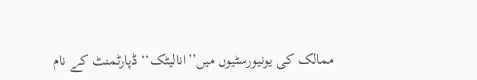ممالک کی یونیورسٹیوں میں’’انالیٹک‘‘ ڈپارٹمنٹ کے نام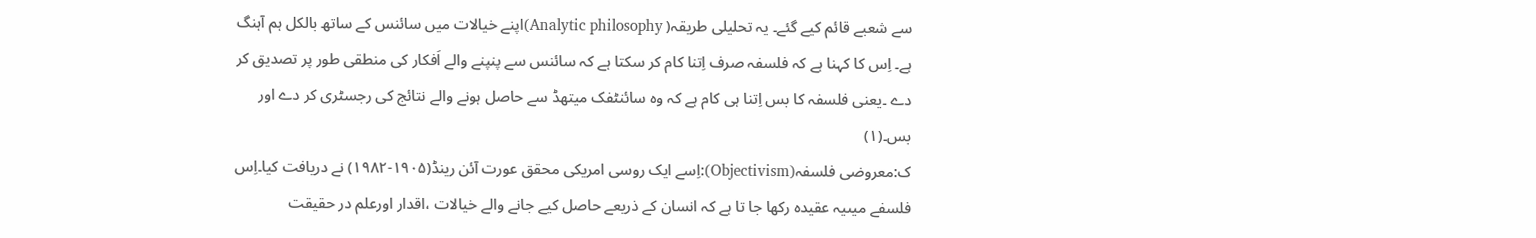سے شعبے قائم کیے گئے۔ یہ تحلیلی طریقہ( Analytic philosophy)اپنے خیالات میں سائنس کے ساتھ بالکل ہم آہنگ ہے۔ اِس کا کہنا ہے کہ فلسفہ صرف اِتنا کام کر سکتا ہے کہ سائنس سے پنپنے والے اَفکار کی منطقی طور پر تصدیق کر دے ۔یعنی فلسفہ کا بس اِتنا ہی کام ہے کہ وہ سائنٹفک میتھڈ سے حاصل ہونے والے نتائج کی رجسٹری کر دے اور بس۔(۱)
ک:معروضی فلسفہ(Objectivism):اِسے ایک روسی امریکی محقق عورت آئن رینڈ(۱۹۰۵-۱۹۸۲) نے دریافت کیا۔اِس فلسفے میںیہ عقیدہ رکھا جا تا ہے کہ انسان کے ذریعے حاصل کیے جانے والے خیالات ،اقدار اورعلم در حقیقت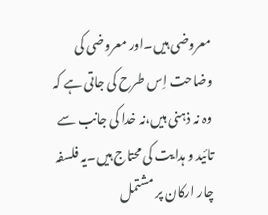معروضی ہیں۔اور معروضی کی وضاحت اِس طرح کی جاتی ہے کہ وہ نہ ذہنی ہیں،نہ خدا کی جانب سے تائید و ہدایت کی محتاج ہیں۔یہ فلسفہ چار ارکان پر مشتمل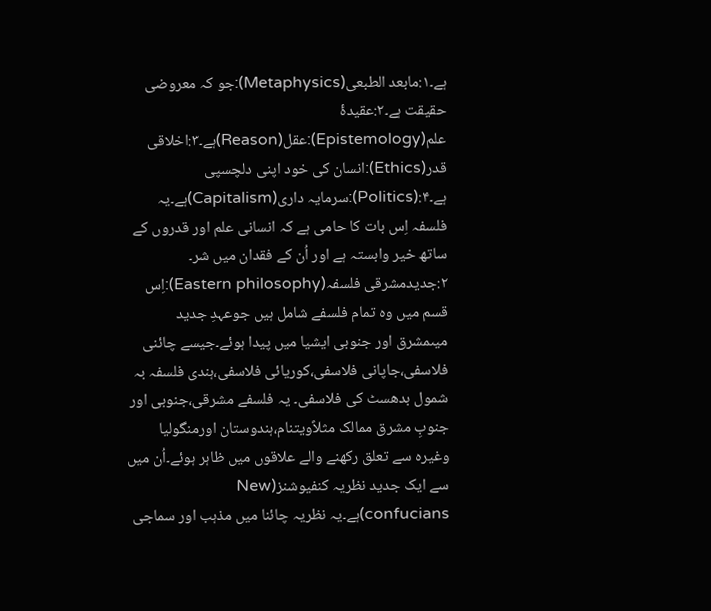ہے۔۱:مابعد الطبعی(Metaphysics):جو کہ معروضی حقیقت ہے۔۲:عقیدۂ علم(Epistemology):عقل(Reason)ہے۔۳:اخلاقی قدر(Ethics):انسان کی خود اپنی دلچسپی ہے۔۴:(Politics):سرمایہ داری(Capitalism)ہے۔یہ فلسفہ اِس بات کا حامی ہے کہ انسانی علم اور قدروں کے ساتھ خیر وابستہ ہے اور اُن کے فقدان میں شر۔
۲:جدیدمشرقی فلسفہ(Eastern philosophy):اِس قسم میں وہ تمام فلسفے شامل ہیں جوعہدِ جدید میںمشرق اور جنوبی ایشیا میں پیدا ہوئے۔جیسے چائنی فلاسفی،جاپانی فلاسفی،کوریائی فلاسفی،ہندی فلسفہ بہ شمول بدھسٹ کی فلاسفی۔ یہ فلسفے مشرقی،جنوبی اور جنوبِ مشرق ممالک مثلاًویتنام،ہندوستان اورمنگولیا وغیرہ سے تعلق رکھنے والے علاقوں میں ظاہر ہوئے۔اُن میں سے ایک جدید نظریہ کنفیوشنز(New confucians)ہے۔یہ نظریہ چائنا میں مذہب اور سماجی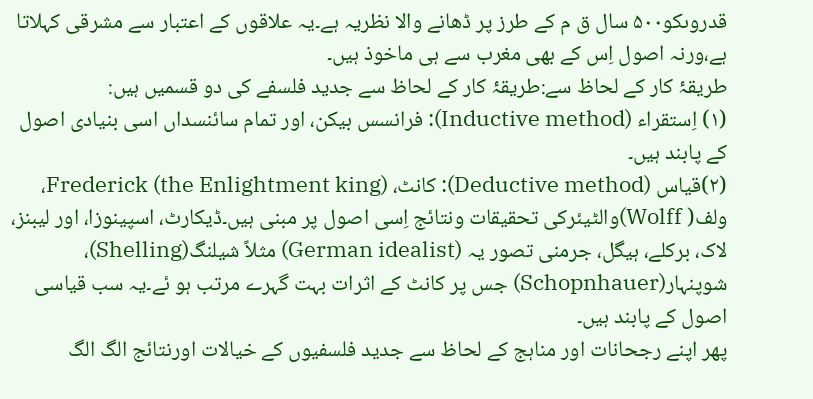قدروںکو۵۰۰ سال ق م کے طرز پر ڈھانے والا نظریہ ہے۔یہ علاقوں کے اعتبار سے مشرقی کہلاتا ہے،ورنہ اصول اِس کے بھی مغرب سے ہی ماخوذ ہیں۔
طریقۂ کار کے لحاظ سے:طریقۂ کار کے لحاظ سے جدید فلسفے کی دو قسمیں ہیں:
(۱) اِستقراء (Inductive method): فرانسس بیکن، اور تمام سائنسداں اسی بنیادی اصول کے پابند ہیں۔
(۲)قیاس (Deductive method): کانٹ، Frederick (the Enlightment king)، ولف( Wolff)والٹیئرکی تحقیقات ونتائج اِسی اصول پر مبنی ہیں۔ڈیکارٹ، اسپینوزا، اور لیبنز، لاک، برکلے، ہیگل، جرمنی تصور یہ (German idealist) مثلاً شیلنگ(Shelling)، شوپنہار(Schopnhauer) جس پر کانٹ کے اثرات بہت گہرے مرتب ہو ئے۔یہ سب قیاسی اصول کے پابند ہیں۔
پھر اپنے رجحانات اور مناہج کے لحاظ سے جدید فلسفیوں کے خیالات اورنتائج الگ الگ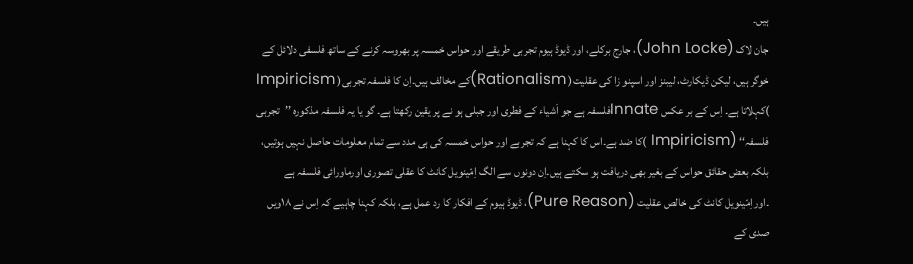ہیں۔
جان لاک (John Locke)، جارج برکلے، اور ڈیوڈ ہیوم تجربی طریقے اور حواس خمسہ پر بھروسہ کرنے کے ساتھ فلسفی دلائل کے خوگر ہیں، لیکن ڈیکارٹ، لیبنز اور اسپنو زا کی عقلیت( Rationalism)کے مخالف ہیں۔اِن کا فلسفہ تجربی( Impiricism )کہلاتا ہے۔ اِس کے بر عکس Innateفلسفہ ہے جو اَشیاء کے فطری اور جبلی ہو نے پر یقین رکھتا ہے۔ گو یا یہ فلسفہ مذکورہ ’’تجربی فلسفہ‘‘ (Impiricism )کا ضد ہے۔اس کا کہنا ہے کہ تجربے اور حواس خمسہ کی ہی مدد سے تمام معلومات حاصل نہیں ہوتیں، بلکہ بعض حقائق حواس کے بغیر بھی دریافت ہو سکتے ہیں۔اِن دونوں سے الگ اِمّینویل کانٹ کا عقلی تصوری اورماورائی فلسفہ ہے ۔اوراِمّینویل کانٹ کی خالص عقلیت (Pure Reason)، ڈیوڈ ہیوم کے افکار کا رد عمل ہے، بلکہ کہنا چاہیے کہ اِس نے ۱۸ویں صدی کے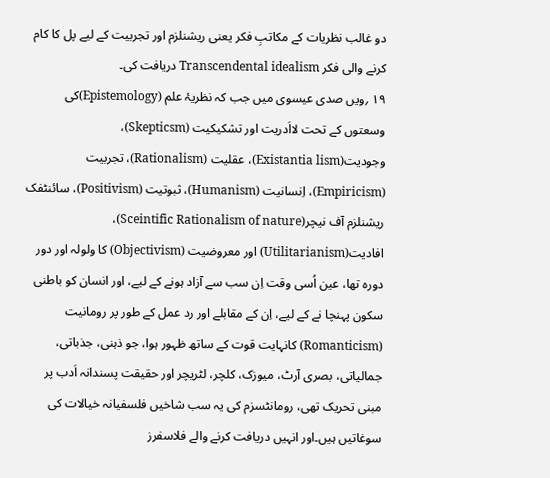دو غالب نظریات کے مکاتبِ فکر یعنی ریشنلزم اور تجربیت کے لیے پل کا کام کرنے والی فکر Transcendental idealism دریافت کی۔
۱۹ ؍ویں صدی عیسوی میں جب کہ نظریۂ علم (Epistemology)کی وسعتوں کے تحت لااَدریت اور تشکیکیت (Skepticsm)، وجودیت(Existantia lism)، عقلیت (Rationalism)، تجربیت (Empiricism)، اِنسانیت (Humanism)، ثبوتیت (Positivism)، سائنٹفک ریشنلزم آف نیچر(Sceintific Rationalism of nature)، افادیت(Utilitarianism) اور معروضیت (Objectivism) کا ولولہ اور دور دورہ تھا، عین اُسی وقت اِن سب سے آزاد ہونے کے لیے، اور انسان کو باطنی سکون پہنچا نے کے لیے، اِن کے مقابلے اور رد عمل کے طور پر رومانیت (Romanticism) کانہایت قوت کے ساتھ ظہور ہوا، جو ذہنی، جذباتی، جمالیاتی، بصری آرٹ، میوزک، کلچر، لٹریچر اور حقیقت پسندانہ اَدب پر مبنی تحریک تھی، رومانٹسزم کی یہ سب شاخیں فلسفیانہ خیالات کی سوغاتیں ہیں۔اور انہیں دریافت کرنے والے فلاسفرز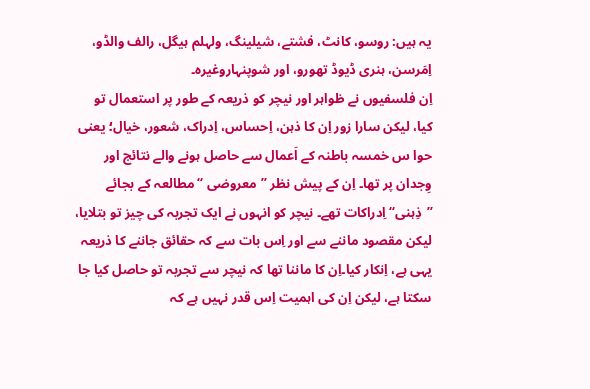یہ ہیں: روسو، کانٹ، فشتے، شیلینگ، ولہلم ہیگل، رالف والڈو، اِمَرسن، ہنری ڈیوڈ تھورو، اور شوپنہاروغیرہ۔
اِن فلسفیوں نے ظواہر اور نیچر کو ذریعہ کے طور پر استعمال تو کیا، لیکن سارا زور اِن کا ذہن، اِحساس، اِدراک، شعور، خیال؛ یعنی حوا س خمسہ باطنہ کے اَعمال سے حاصل ہونے والے نتائج اور وِجدان پر تھا۔ اِن کے پیش نظر ’’معروضی ‘‘مطالعہ کے بجائے ’’ذِہنی‘‘ اِدراکات تھے۔ نیچر کو انہوں نے ایک تجربہ کی چیز تو بتلایا، لیکن مقصود ماننے سے اور اِس بات سے کہ حقائق جاننے کا ذریعہ یہی ہے، اِنکار کیا۔اِن کا ماننا تھا کہ نیچر سے تجربہ تو حاصل کیا جا سکتا ہے، لیکن اِن کی اہمیت اِس قدر نہیں ہے کہ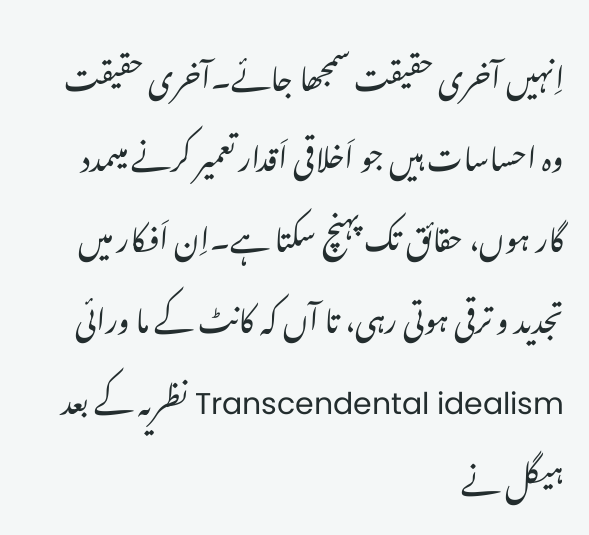اِنہیں آخری حقیقت سمجھا جائے۔آخری حقیقت وہ احساسات ہیں جو اَخلاقی اَقدار تعمیر کرنے میںمدد گار ہوں، حقائق تک پہنچ سکتا ہے۔اِن اَفکار میں تجدید و ترقی ہوتی رہی، تا آں کہ کانٹ کے ما ورائی Transcendental idealism نظریہ کے بعد ہیگل نے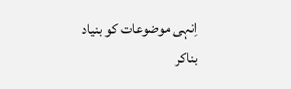اِنہی موضوعات کو بنیاد بناکر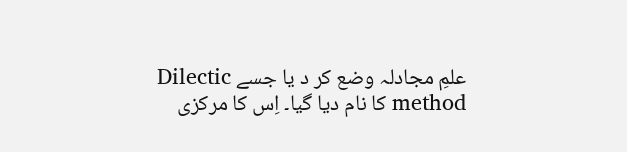علمِ مجادلہ وضع کر د یا جسے Dilectic method کا نام دیا گیا۔ اِس کا مرکزی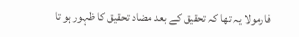فارمولا یہ تھا کہ تحقیق کے بعد مضاد تحقیق کا ظہور ہو تا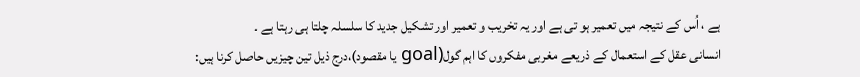ہے ، اُس کے نتیجہ میں تعمیر ہو تی ہے اور یہ تخریب و تعمیر اور تشکیل جدید کا سلسلہ چلتا ہی رہتا ہے ۔
انسانی عقل کے استعمال کے ذریعے مغربی مفکروں کا اہم گول(goal یا مقصود)،درج ذیل تین چیزیں حاصل کرنا ہیں: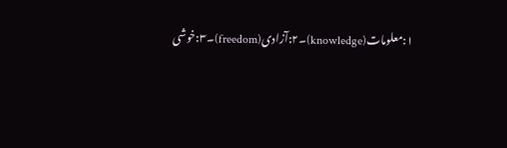۱:معلومات(knowledge)۔۲:آزادی(freedom)۔۳:خوشی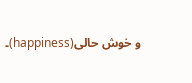و خوش حالی(happiness)۔